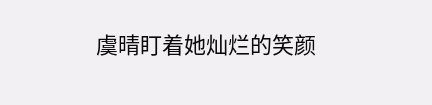虞晴盯着她灿烂的笑颜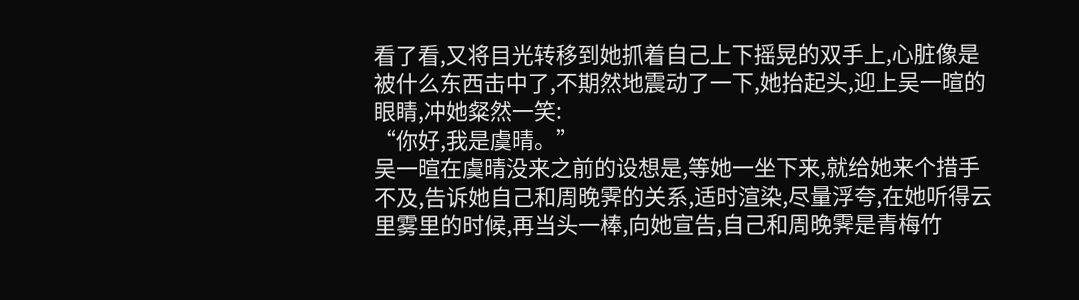看了看,又将目光转移到她抓着自己上下摇晃的双手上,心脏像是被什么东西击中了,不期然地震动了一下,她抬起头,迎上吴一暄的眼睛,冲她粲然一笑:
“你好,我是虞晴。”
吴一暄在虞晴没来之前的设想是,等她一坐下来,就给她来个措手不及,告诉她自己和周晚霁的关系,适时渲染,尽量浮夸,在她听得云里雾里的时候,再当头一棒,向她宣告,自己和周晚霁是青梅竹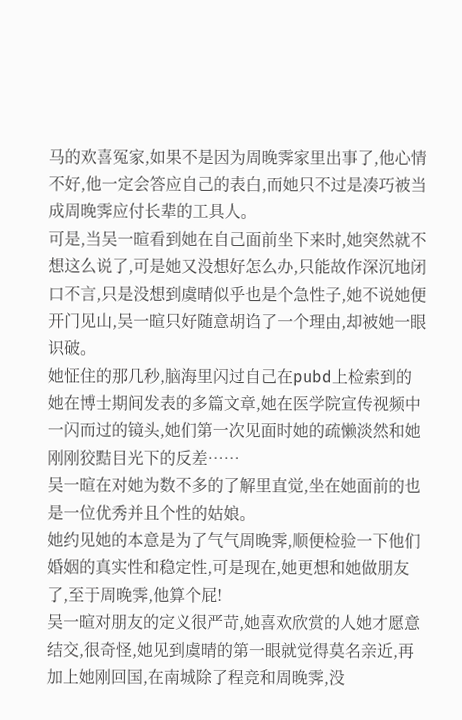马的欢喜冤家,如果不是因为周晚霁家里出事了,他心情不好,他一定会答应自己的表白,而她只不过是凑巧被当成周晚霁应付长辈的工具人。
可是,当吴一暄看到她在自己面前坐下来时,她突然就不想这么说了,可是她又没想好怎么办,只能故作深沉地闭口不言,只是没想到虞晴似乎也是个急性子,她不说她便开门见山,吴一暄只好随意胡诌了一个理由,却被她一眼识破。
她怔住的那几秒,脑海里闪过自己在pubd上检索到的她在博士期间发表的多篇文章,她在医学院宣传视频中一闪而过的镜头,她们第一次见面时她的疏懒淡然和她刚刚狡黠目光下的反差……
吴一暄在对她为数不多的了解里直觉,坐在她面前的也是一位优秀并且个性的姑娘。
她约见她的本意是为了气气周晚霁,顺便检验一下他们婚姻的真实性和稳定性,可是现在,她更想和她做朋友了,至于周晚霁,他算个屁!
吴一暄对朋友的定义很严苛,她喜欢欣赏的人她才愿意结交,很奇怪,她见到虞晴的第一眼就觉得莫名亲近,再加上她刚回国,在南城除了程竞和周晚霁,没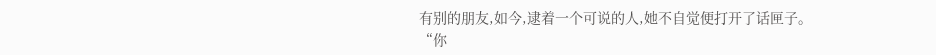有别的朋友,如今,逮着一个可说的人,她不自觉便打开了话匣子。
“你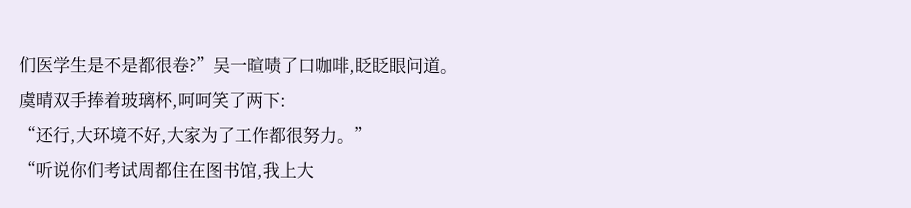们医学生是不是都很卷?”吴一暄啧了口咖啡,眨眨眼问道。
虞晴双手捧着玻璃杯,呵呵笑了两下:
“还行,大环境不好,大家为了工作都很努力。”
“听说你们考试周都住在图书馆,我上大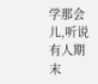学那会儿,听说有人期末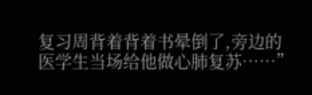复习周背着背着书晕倒了,旁边的医学生当场给他做心肺复苏……”